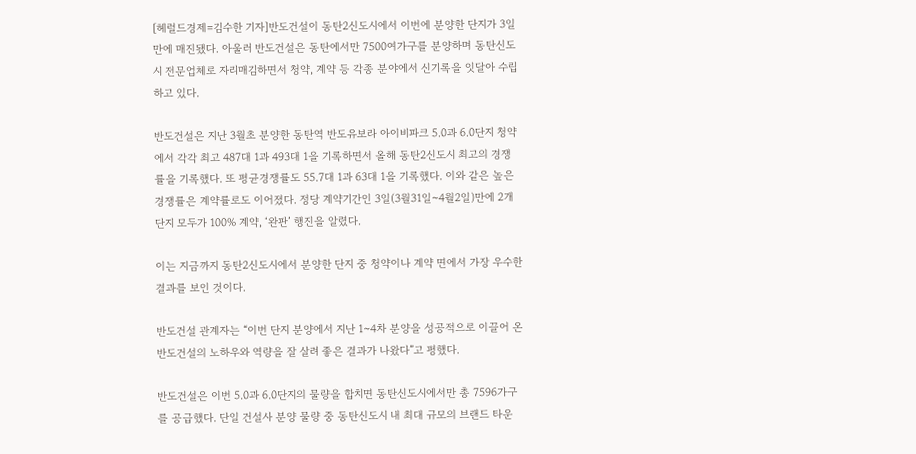[헤럴드경제=김수한 기자]반도건설이 동탄2신도시에서 이번에 분양한 단지가 3일만에 매진됐다. 아울러 반도건설은 동탄에서만 7500여가구를 분양하며 동탄신도시 전문업체로 자리매김하면서 청약, 계약 등 각종 분야에서 신기록을 잇달아 수립하고 있다.

반도건설은 지난 3월초 분양한 동탄역 반도유보라 아이비파크 5.0과 6.0단지 청약에서 각각 최고 487대 1과 493대 1을 기록하면서 올해 동탄2신도시 최고의 경쟁률을 기록했다. 또 평균경쟁률도 55.7대 1과 63대 1을 기록했다. 이와 같은 높은 경쟁률은 계약률로도 이어졌다. 정당 계약기간인 3일(3월31일~4월2일)만에 2개 단지 모두가 100% 계약, ‘완판’ 행진을 알렸다.

이는 지금까지 동탄2신도시에서 분양한 단지 중 청약이나 계약 면에서 가장 우수한 결과를 보인 것이다.

반도건설 관계자는 “이번 단지 분양에서 지난 1~4차 분양을 성공적으로 이끌어 온 반도건설의 노하우와 역량을 잘 살려 좋은 결과가 나왔다”고 평했다.

반도건설은 이번 5.0과 6.0단지의 물량을 합치면 동탄신도시에서만 총 7596가구를 공급했다. 단일 건설사 분양 물량 중 동탄신도시 내 최대 규모의 브랜드 타운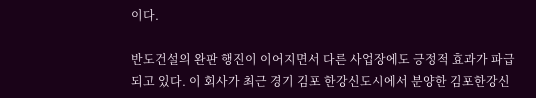이다.

반도건설의 완판 행진이 이어지면서 다른 사업장에도 긍정적 효과가 파급되고 있다. 이 회사가 최근 경기 김포 한강신도시에서 분양한 김포한강신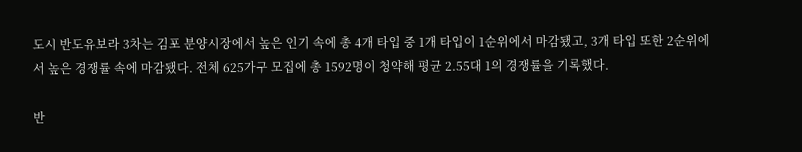도시 반도유보라 3차는 김포 분양시장에서 높은 인기 속에 총 4개 타입 중 1개 타입이 1순위에서 마감됐고, 3개 타입 또한 2순위에서 높은 경쟁률 속에 마감됐다. 전체 625가구 모집에 총 1592명이 청약해 평균 2.55대 1의 경쟁률을 기록했다.

반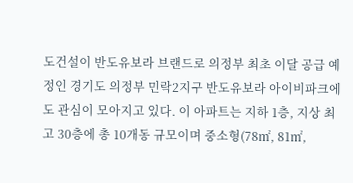도건설이 반도유보라 브랜드로 의정부 최초 이달 공급 예정인 경기도 의정부 민락2지구 반도유보라 아이비파크에도 관심이 모아지고 있다. 이 아파트는 지하 1층, 지상 최고 30층에 총 10개동 규모이며 중소형(78㎡, 81㎡,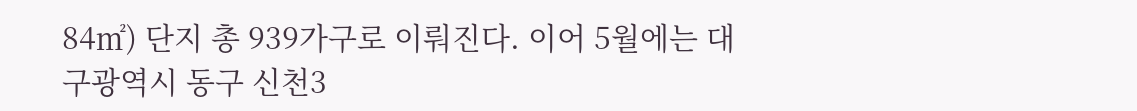84㎡) 단지 총 939가구로 이뤄진다. 이어 5월에는 대구광역시 동구 신천3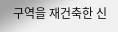구역을 재건축한 신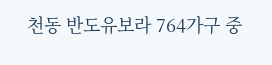천동 반도유보라 764가구 중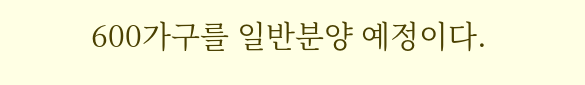600가구를 일반분양 예정이다.